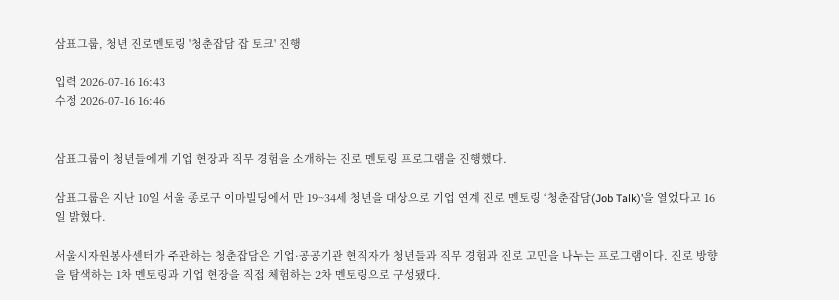삼표그룹, 청년 진로멘토링 '청춘잡담 잡 토크' 진행

입력 2026-07-16 16:43
수정 2026-07-16 16:46


삼표그룹이 청년들에게 기업 현장과 직무 경험을 소개하는 진로 멘토링 프로그램을 진행했다.

삼표그룹은 지난 10일 서울 종로구 이마빌딩에서 만 19~34세 청년을 대상으로 기업 연계 진로 멘토링 ‘청춘잡담(Job Talk)’을 열었다고 16일 밝혔다.

서울시자원봉사센터가 주관하는 청춘잡담은 기업·공공기관 현직자가 청년들과 직무 경험과 진로 고민을 나누는 프로그램이다. 진로 방향을 탐색하는 1차 멘토링과 기업 현장을 직접 체험하는 2차 멘토링으로 구성됐다.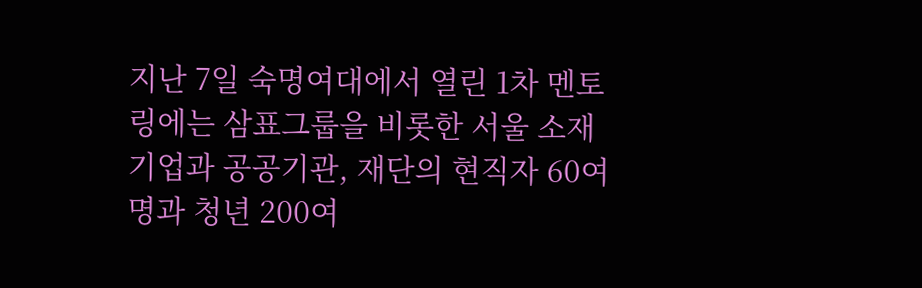지난 7일 숙명여대에서 열린 1차 멘토링에는 삼표그룹을 비롯한 서울 소재 기업과 공공기관, 재단의 현직자 60여 명과 청년 200여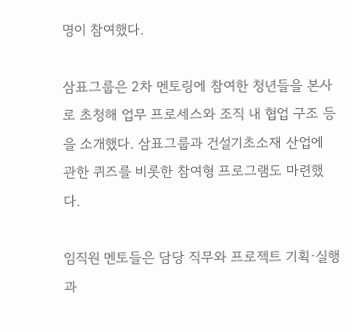명이 참여했다.

삼표그룹은 2차 멘토링에 참여한 청년들을 본사로 초청해 업무 프로세스와 조직 내 협업 구조 등을 소개했다. 삼표그룹과 건설기초소재 산업에 관한 퀴즈를 비롯한 참여형 프로그램도 마련했다.

임직원 멘토들은 담당 직무와 프로젝트 기획·실행 과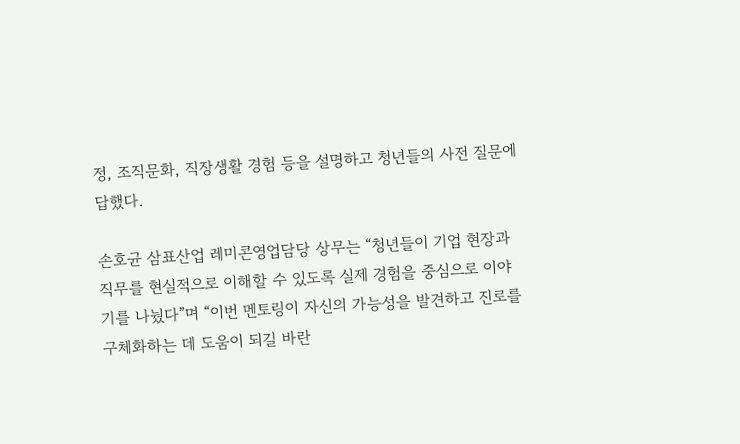정, 조직문화, 직장생활 경험 등을 설명하고 청년들의 사전 질문에 답했다.

손호균 삼표산업 레미콘영업담당 상무는 “청년들이 기업 현장과 직무를 현실적으로 이해할 수 있도록 실제 경험을 중심으로 이야기를 나눴다”며 “이번 멘토링이 자신의 가능성을 발견하고 진로를 구체화하는 데 도움이 되길 바란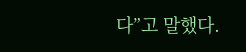다”고 말했다.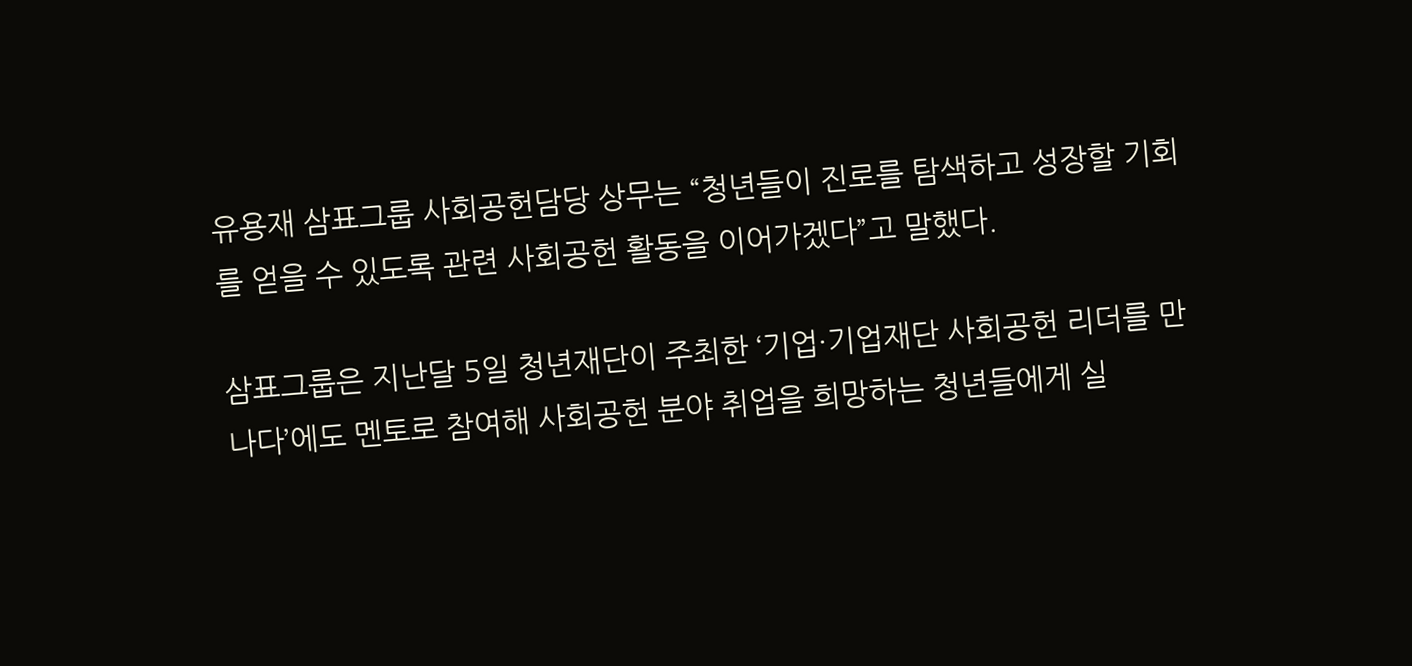유용재 삼표그룹 사회공헌담당 상무는 “청년들이 진로를 탐색하고 성장할 기회를 얻을 수 있도록 관련 사회공헌 활동을 이어가겠다”고 말했다.

삼표그룹은 지난달 5일 청년재단이 주최한 ‘기업·기업재단 사회공헌 리더를 만나다’에도 멘토로 참여해 사회공헌 분야 취업을 희망하는 청년들에게 실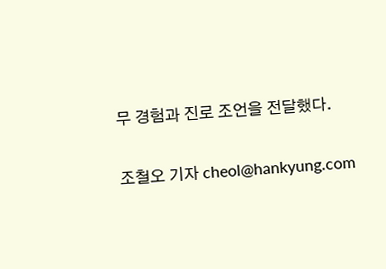무 경험과 진로 조언을 전달했다.

조철오 기자 cheol@hankyung.com